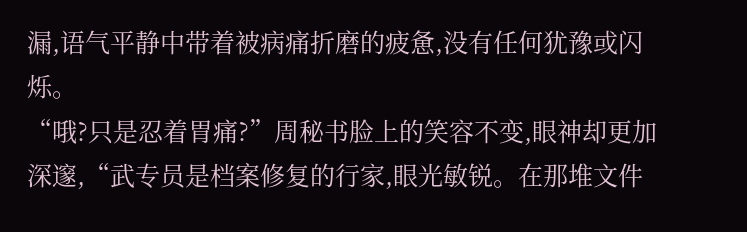漏,语气平静中带着被病痛折磨的疲惫,没有任何犹豫或闪烁。
“哦?只是忍着胃痛?”周秘书脸上的笑容不变,眼神却更加深邃,“武专员是档案修复的行家,眼光敏锐。在那堆文件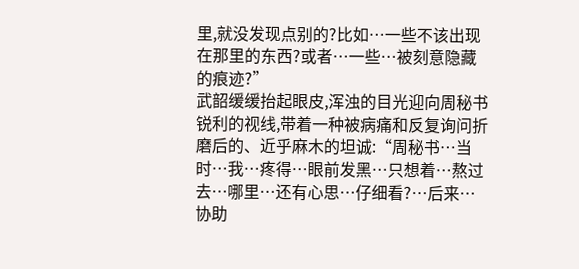里,就没发现点别的?比如…一些不该出现在那里的东西?或者…一些…被刻意隐藏的痕迹?”
武韶缓缓抬起眼皮,浑浊的目光迎向周秘书锐利的视线,带着一种被病痛和反复询问折磨后的、近乎麻木的坦诚:“周秘书…当时…我…疼得…眼前发黑…只想着…熬过去…哪里…还有心思…仔细看?…后来…协助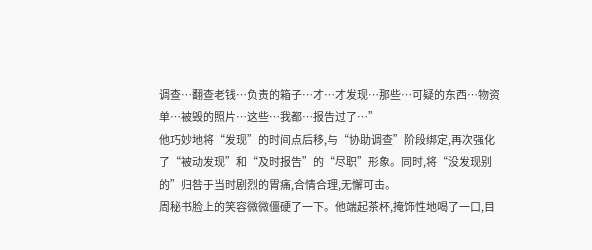调查…翻查老钱…负责的箱子…才…才发现…那些…可疑的东西…物资单…被毁的照片…这些…我都…报告过了…”
他巧妙地将“发现”的时间点后移,与“协助调查”阶段绑定,再次强化了“被动发现”和“及时报告”的“尽职”形象。同时,将“没发现别的”归咎于当时剧烈的胃痛,合情合理,无懈可击。
周秘书脸上的笑容微微僵硬了一下。他端起茶杯,掩饰性地喝了一口,目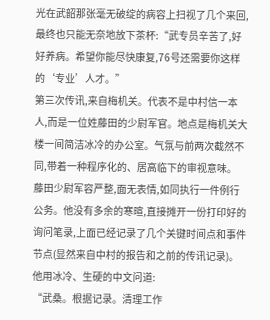光在武韶那张毫无破绽的病容上扫视了几个来回,最终也只能无奈地放下茶杯:“武专员辛苦了,好好养病。希望你能尽快康复,76号还需要你这样的‘专业’人才。”
第三次传讯,来自梅机关。代表不是中村信一本人,而是一位姓藤田的少尉军官。地点是梅机关大楼一间简洁冰冷的办公室。气氛与前两次截然不同,带着一种程序化的、居高临下的审视意味。
藤田少尉军容严整,面无表情,如同执行一件例行公务。他没有多余的寒暄,直接摊开一份打印好的询问笔录,上面已经记录了几个关键时间点和事件节点(显然来自中村的报告和之前的传讯记录)。他用冰冷、生硬的中文问道:
“武桑。根据记录。清理工作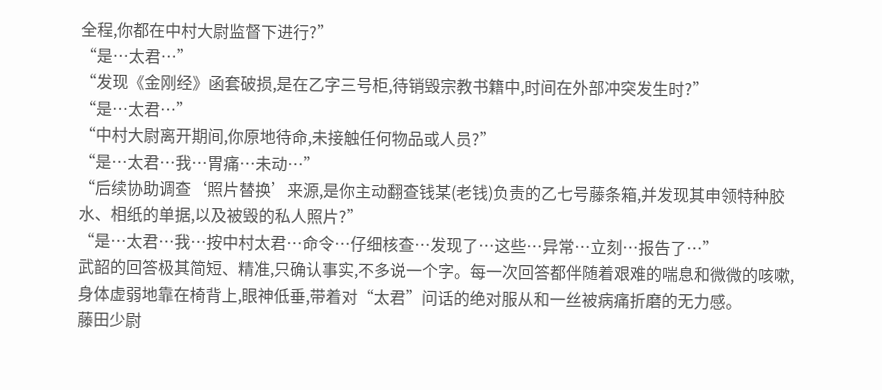全程,你都在中村大尉监督下进行?”
“是…太君…”
“发现《金刚经》函套破损,是在乙字三号柜,待销毁宗教书籍中,时间在外部冲突发生时?”
“是…太君…”
“中村大尉离开期间,你原地待命,未接触任何物品或人员?”
“是…太君…我…胃痛…未动…”
“后续协助调查‘照片替换’来源,是你主动翻查钱某(老钱)负责的乙七号藤条箱,并发现其申领特种胶水、相纸的单据,以及被毁的私人照片?”
“是…太君…我…按中村太君…命令…仔细核查…发现了…这些…异常…立刻…报告了…”
武韶的回答极其简短、精准,只确认事实,不多说一个字。每一次回答都伴随着艰难的喘息和微微的咳嗽,身体虚弱地靠在椅背上,眼神低垂,带着对“太君”问话的绝对服从和一丝被病痛折磨的无力感。
藤田少尉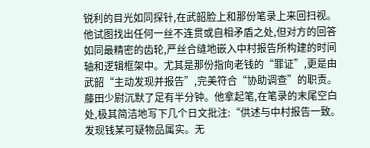锐利的目光如同探针,在武韶脸上和那份笔录上来回扫视。他试图找出任何一丝不连贯或自相矛盾之处,但对方的回答如同最精密的齿轮,严丝合缝地嵌入中村报告所构建的时间轴和逻辑框架中。尤其是那份指向老钱的“罪证”,更是由武韶“主动发现并报告”,完美符合“协助调查”的职责。
藤田少尉沉默了足有半分钟。他拿起笔,在笔录的末尾空白处,极其简洁地写下几个日文批注:“供述与中村报告一致。发现钱某可疑物品属实。无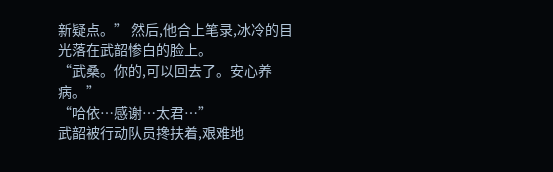新疑点。” 然后,他合上笔录,冰冷的目光落在武韶惨白的脸上。
“武桑。你的,可以回去了。安心养病。”
“哈依…感谢…太君…”
武韶被行动队员搀扶着,艰难地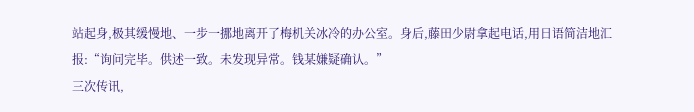站起身,极其缓慢地、一步一挪地离开了梅机关冰冷的办公室。身后,藤田少尉拿起电话,用日语简洁地汇报:“询问完毕。供述一致。未发现异常。钱某嫌疑确认。”
三次传讯,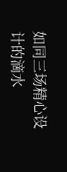如同三场精心设计的滴水